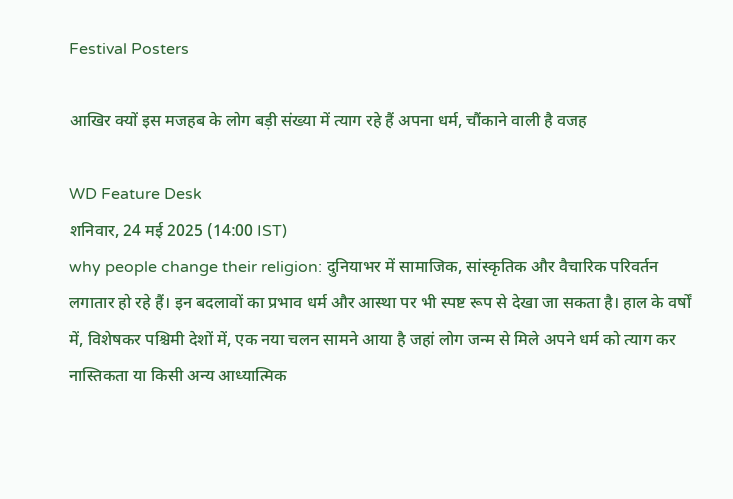Festival Posters

आखिर क्यों इस मजहब के लोग बड़ी संख्या में त्याग रहे हैं अपना धर्म, चौंकाने वाली है वजह

WD Feature Desk
शनिवार, 24 मई 2025 (14:00 IST)
why people change their religion: दुनियाभर में सामाजिक, सांस्कृतिक और वैचारिक परिवर्तन लगातार हो रहे हैं। इन बदलावों का प्रभाव धर्म और आस्था पर भी स्पष्ट रूप से देखा जा सकता है। हाल के वर्षों में, विशेषकर पश्चिमी देशों में, एक नया चलन सामने आया है जहां लोग जन्म से मिले अपने धर्म को त्याग कर नास्तिकता या किसी अन्य आध्यात्मिक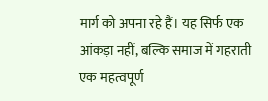मार्ग को अपना रहे हैं। यह सिर्फ एक आंकड़ा नहीं, बल्कि समाज में गहराती एक महत्वपूर्ण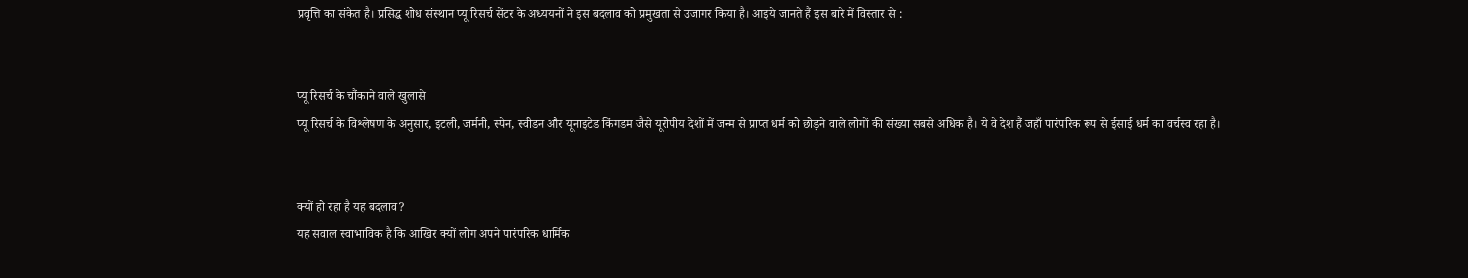प्रवृत्ति का संकेत है। प्रसिद्ध शोध संस्थान प्यू रिसर्च सेंटर के अध्ययनों ने इस बदलाव को प्रमुखता से उजागर किया है। आइये जानते हैं इस बारे में विस्तार से :


प्यू रिसर्च के चौंकाने वाले खुलासे
प्यू रिसर्च के विश्लेषण के अनुसार, इटली, जर्मनी, स्पेन, स्वीडन और यूनाइटेड किंगडम जैसे यूरोपीय देशों में जन्म से प्राप्त धर्म को छोड़ने वाले लोगों की संख्या सबसे अधिक है। ये वे देश हैं जहाँ पारंपरिक रूप से ईसाई धर्म का वर्चस्व रहा है।


क्यों हो रहा है यह बदलाव?
यह सवाल स्वाभाविक है कि आखिर क्यों लोग अपने पारंपरिक धार्मिक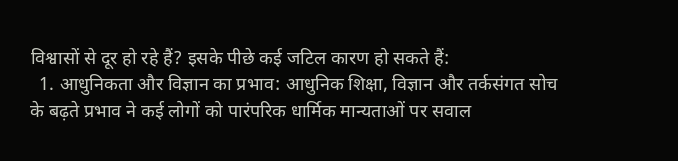विश्वासों से दूर हो रहे हैं? इसके पीछे कई जटिल कारण हो सकते हैं:
  1. आधुनिकता और विज्ञान का प्रभाव: आधुनिक शिक्षा, विज्ञान और तर्कसंगत सोच के बढ़ते प्रभाव ने कई लोगों को पारंपरिक धार्मिक मान्यताओं पर सवाल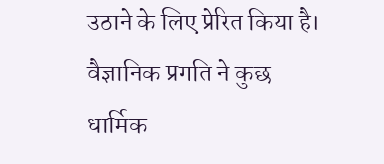उठाने के लिए प्रेरित किया है। वैज्ञानिक प्रगति ने कुछ धार्मिक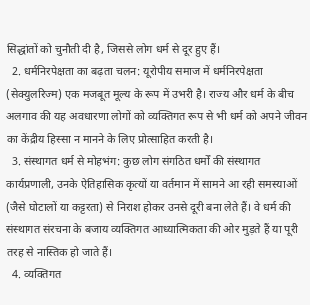सिद्धांतों को चुनौती दी है, जिससे लोग धर्म से दूर हुए हैं।
  2. धर्मनिरपेक्षता का बढ़ता चलन: यूरोपीय समाज में धर्मनिरपेक्षता (सेक्युलरिज्म) एक मजबूत मूल्य के रूप में उभरी है। राज्य और धर्म के बीच अलगाव की यह अवधारणा लोगों को व्यक्तिगत रूप से भी धर्म को अपने जीवन का केंद्रीय हिस्सा न मानने के लिए प्रोत्साहित करती है।
  3. संस्थागत धर्म से मोहभंग: कुछ लोग संगठित धर्मों की संस्थागत कार्यप्रणाली, उनके ऐतिहासिक कृत्यों या वर्तमान में सामने आ रही समस्याओं (जैसे घोटालों या कट्टरता) से निराश होकर उनसे दूरी बना लेते हैं। वे धर्म की संस्थागत संरचना के बजाय व्यक्तिगत आध्यात्मिकता की ओर मुड़ते हैं या पूरी तरह से नास्तिक हो जाते हैं।
  4. व्यक्तिगत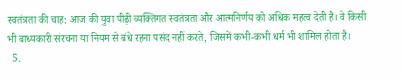स्वतंत्रता की चाह: आज की युवा पीढ़ी व्यक्तिगत स्वतंत्रता और आत्मनिर्णय को अधिक महत्व देती है। वे किसी भी बाध्यकारी संरचना या नियम से बंधे रहना पसंद नहीं करते, जिसमें कभी-कभी धर्म भी शामिल होता है।
  5.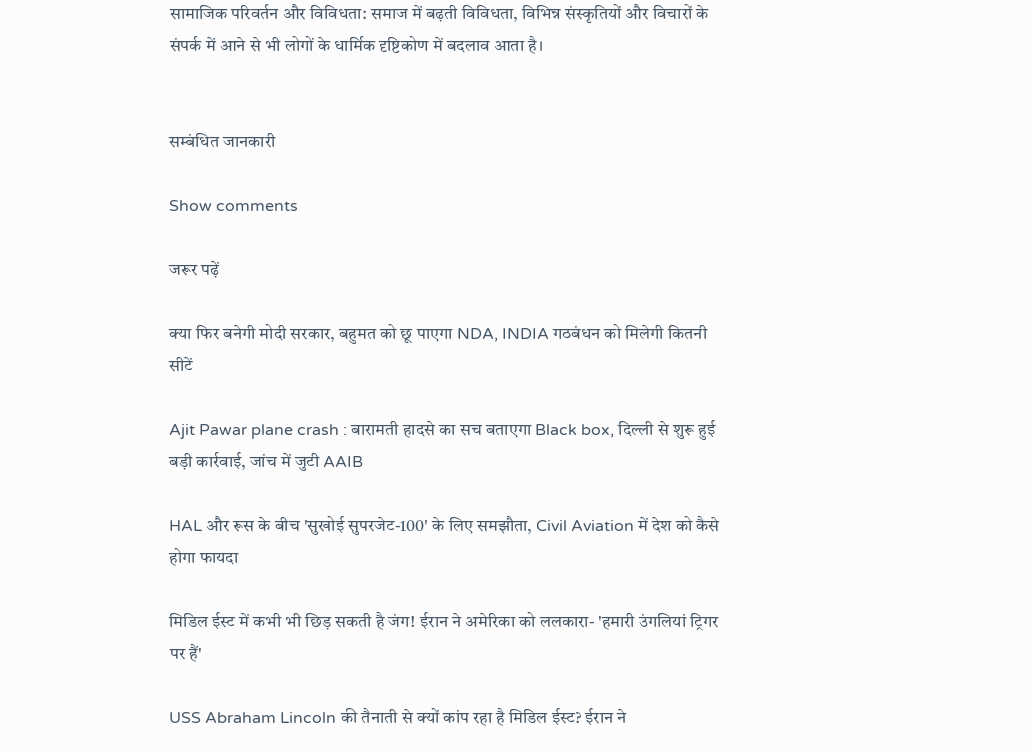सामाजिक परिवर्तन और विविधता: समाज में बढ़ती विविधता, विभिन्न संस्कृतियों और विचारों के संपर्क में आने से भी लोगों के धार्मिक दृष्टिकोण में बदलाव आता है।


सम्बंधित जानकारी

Show comments

जरूर पढ़ें

क्या फिर बनेगी मोदी सरकार, बहुमत को छू पाएगा NDA, INDIA गठबंधन को मिलेगी कितनी सीटें

Ajit Pawar plane crash : बारामती हादसे का सच बताएगा Black box, दिल्ली से शुरू हुई बड़ी कार्रवाई, जांच में जुटी AAIB

HAL और रूस के बीच 'सुखोई सुपरजेट-100' के लिए समझौता, Civil Aviation में देश को कैसे होगा फायदा

मिडिल ईस्ट में कभी भी छिड़ सकती है जंग! ईरान ने अमेरिका को ललकारा- 'हमारी उंगलियां ट्रिगर पर हैं'

USS Abraham Lincoln की तैनाती से क्यों कांप रहा है मिडिल ईस्ट? ईरान ने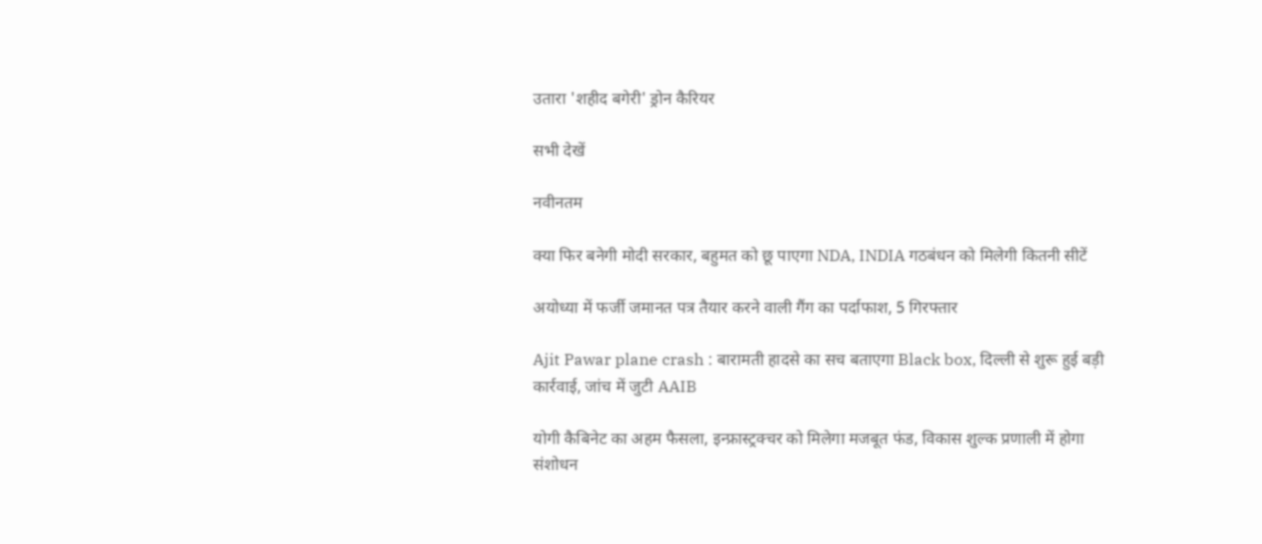उतारा 'शहीद बगेरी' ड्रोन कैरियर

सभी देखें

नवीनतम

क्या फिर बनेगी मोदी सरकार, बहुमत को छू पाएगा NDA, INDIA गठबंधन को मिलेगी कितनी सीटें

अयोध्या में फर्जी जमानत पत्र तैयार करने वाली गैंग का पर्दाफाश, 5 गिरफ्तार

Ajit Pawar plane crash : बारामती हादसे का सच बताएगा Black box, दिल्ली से शुरू हुई बड़ी कार्रवाई, जांच में जुटी AAIB

योगी कैबिनेट का अहम फैसला, इन्फ्रास्ट्रक्चर को मिलेगा मजबूत फंड, विकास शुल्क प्रणाली में होगा संशोधन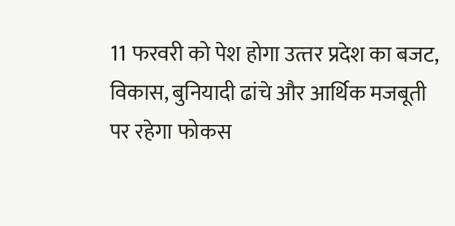11 फरवरी को पेश होगा उत्‍तर प्रदेश का बजट, विकास, बुनियादी ढांचे और आर्थिक मजबूती पर रहेगा फोकस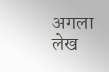अगला लेख